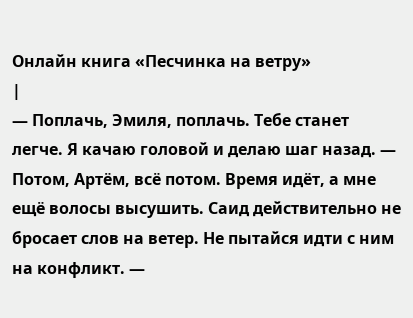Онлайн книга «Песчинка на ветру»
|
— Поплачь, Эмиля, поплачь. Тебе станет легче. Я качаю головой и делаю шаг назад. — Потом, Артём, всё потом. Время идёт, а мне ещё волосы высушить. Саид действительно не бросает слов на ветер. Не пытайся идти с ним на конфликт. —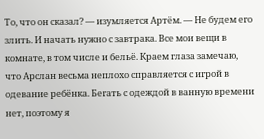То, что он сказал? — изумляется Артём. — Не будем его злить. И начать нужно с завтрака. Все мои вещи в комнате, в том числе и бельё. Краем глаза замечаю, что Арслан весьма неплохо справляется с игрой в одевание ребёнка. Бегать с одеждой в ванную времени нет, поэтому я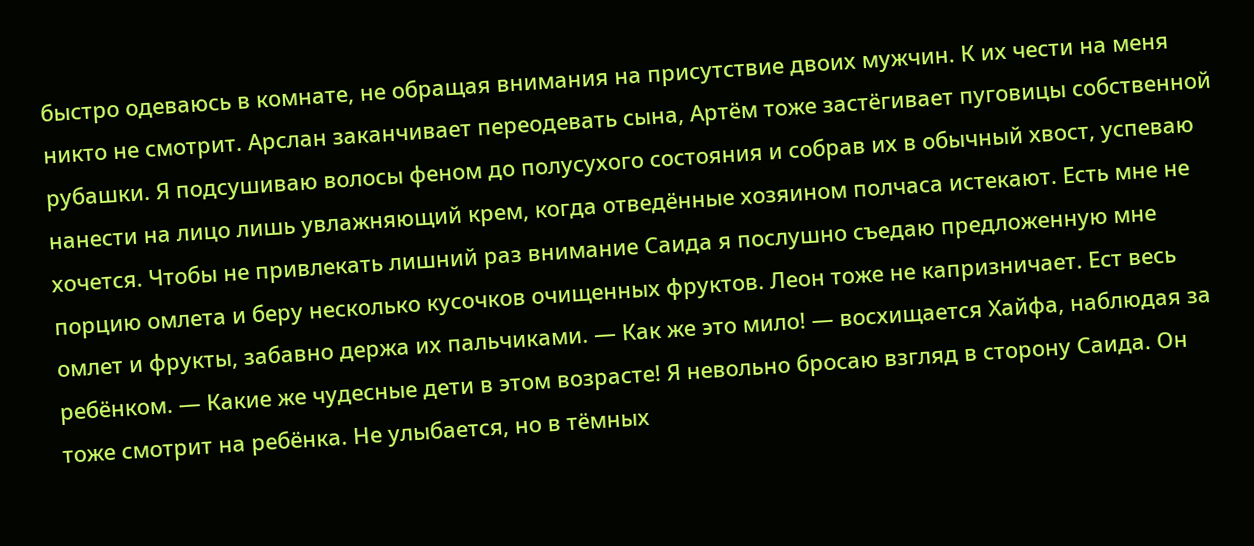быстро одеваюсь в комнате, не обращая внимания на присутствие двоих мужчин. К их чести на меня никто не смотрит. Арслан заканчивает переодевать сына, Артём тоже застёгивает пуговицы собственной рубашки. Я подсушиваю волосы феном до полусухого состояния и собрав их в обычный хвост, успеваю нанести на лицо лишь увлажняющий крем, когда отведённые хозяином полчаса истекают. Есть мне не хочется. Чтобы не привлекать лишний раз внимание Саида я послушно съедаю предложенную мне порцию омлета и беру несколько кусочков очищенных фруктов. Леон тоже не капризничает. Ест весь омлет и фрукты, забавно держа их пальчиками. — Как же это мило! — восхищается Хайфа, наблюдая за ребёнком. — Какие же чудесные дети в этом возрасте! Я невольно бросаю взгляд в сторону Саида. Он тоже смотрит на ребёнка. Не улыбается, но в тёмных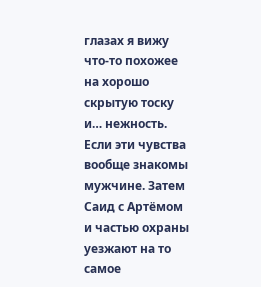глазах я вижу что-то похожее на хорошо скрытую тоску и… нежность. Если эти чувства вообще знакомы мужчине. Затем Саид с Артёмом и частью охраны уезжают на то самое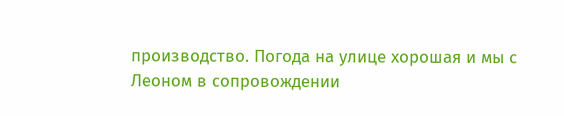производство. Погода на улице хорошая и мы с Леоном в сопровождении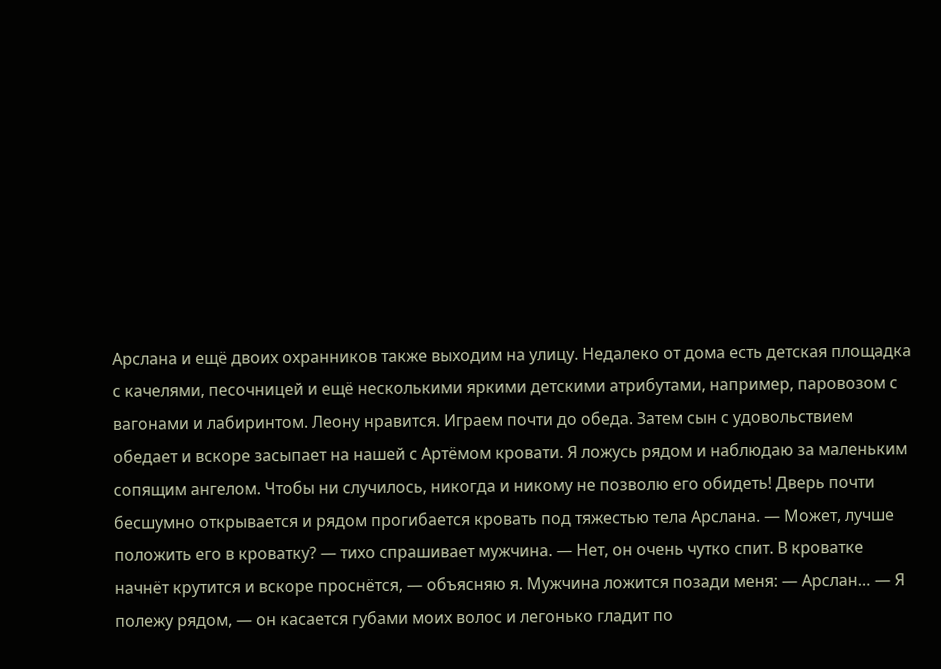Арслана и ещё двоих охранников также выходим на улицу. Недалеко от дома есть детская площадка с качелями, песочницей и ещё несколькими яркими детскими атрибутами, например, паровозом с вагонами и лабиринтом. Леону нравится. Играем почти до обеда. Затем сын с удовольствием обедает и вскоре засыпает на нашей с Артёмом кровати. Я ложусь рядом и наблюдаю за маленьким сопящим ангелом. Чтобы ни случилось, никогда и никому не позволю его обидеть! Дверь почти бесшумно открывается и рядом прогибается кровать под тяжестью тела Арслана. — Может, лучше положить его в кроватку? — тихо спрашивает мужчина. — Нет, он очень чутко спит. В кроватке начнёт крутится и вскоре проснётся, — объясняю я. Мужчина ложится позади меня: — Арслан… — Я полежу рядом, — он касается губами моих волос и легонько гладит по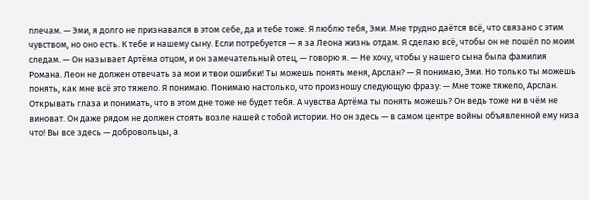плечам. — Эми, я долго не признавался в этом себе, да и тебе тоже. Я люблю тебя, Эми. Мне трудно даётся всё, что связано с этим чувством, но оно есть. К тебе и нашему сыну. Если потребуется — я за Леона жизнь отдам. Я сделаю всё, чтобы он не пошёл по моим следам. — Он называет Артёма отцом, и он замечательный отец, — говорю я. — Не хочу, чтобы у нашего сына была фамилия Романа. Леон не должен отвечать за мои и твои ошибки! Ты можешь понять меня, Арслан? — Я понимаю, Эми. Но только ты можешь понять, как мне всё это тяжело. Я понимаю. Понимаю настолько, что произношу следующую фразу: — Мне тоже тяжело, Арслан. Открывать глаза и понимать, что в этом дне тоже не будет тебя. А чувства Артёма ты понять можешь? Он ведь тоже ни в чём не виноват. Он даже рядом не должен стоять возле нашей с тобой истории. Но он здесь — в самом центре войны объявленной ему низа что! Вы все здесь — добровольцы, а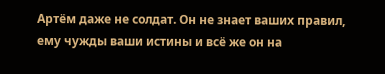Артём даже не солдат. Он не знает ваших правил, ему чужды ваши истины и всё же он на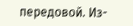передовой. Из-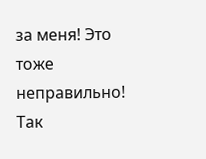за меня! Это тоже неправильно! Так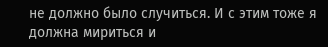не должно было случиться. И с этим тоже я должна мириться и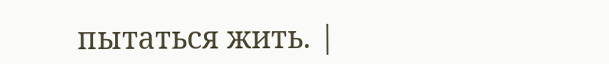пытаться жить. |